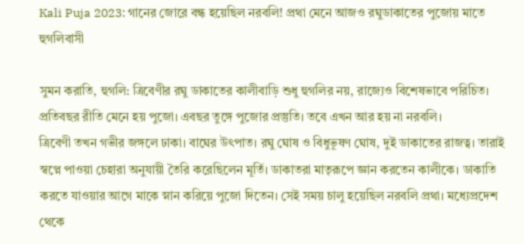Kali Puja 2023: গানের জোরে বন্ধ হয়েছিল নরবলি! প্রথা মেনে আজও রঘুডাকাতের পুজোয় মাতে হুগলিবাসী

সুমন করাতি, হুগলি: ত্রিবেণীর রঘু ডাকাতের কালীবাড়ি শুধু হুগলির নয়, রাজ্যেও বিশেষভাবে পরিচিত। প্রতিবছর রীতি মেনে হয় পুজো। এবছর তুঙ্গে পুজোর প্রস্তুতি। তবে এখন আর হয় না নরবলি।
ত্রিবেণী তখন গভীর জঙ্গলে ঢাকা। বাঘের উৎপাত। রঘু ঘোষ ও বিধুভূষণ ঘোষ, দুই ডাকাতের রাজত্ব। তারাই স্বপ্নে পাওয়া চেহারা অনুযায়ী তৈরি করেছিলেন মূর্তি। ডাকাতরা মাতৃরূপে জ্ঞান করতেন কালীকে। ডাকাতি করতে যাওয়ার আগে মাকে স্নান করিয়ে পুজো দিতেন। সেই সময় চালু হয়েছিল নরবলি প্রথা। মধ্যেপ্রদেশ থেকে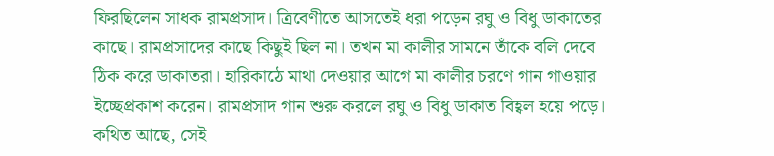ফিরছিলেন সাধক রামপ্রসাদ। ত্রিবেণীতে আসতেই ধরা পড়েন রঘু ও বিধু ডাকাতের কাছে। রামপ্রসাদের কাছে কিছুই ছিল না। তখন মা কালীর সামনে তাঁকে বলি দেবে ঠিক করে ডাকাতরা। হারিকাঠে মাথা দেওয়ার আগে মা কালীর চরণে গান গাওয়ার ইচ্ছেপ্রকাশ করেন। রামপ্রসাদ গান শুরু করলে রঘু ও বিধু ডাকাত বিহ্বল হয়ে পড়ে। কথিত আছে, সেই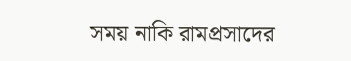সময় নাকি রামপ্রসাদের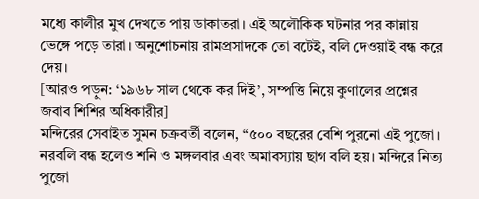মধ্যে কালীর মুখ দেখতে পায় ডাকাতরা। এই অলৌকিক ঘটনার পর কান্নায় ভেঙ্গে পড়ে তারা। অনুশোচনায় রামপ্রসাদকে তো বটেই, বলি দেওয়াই বন্ধ করে দেয়।
[আরও পড়ুন: ‘১৯৬৮ সাল থেকে কর দিই’, সম্পত্তি নিয়ে কুণালের প্রশ্নের জবাব শিশির অধিকারীর]
মন্দিরের সেবাইত সুমন চক্রবর্তী বলেন, “৫০০ বছরের বেশি পুরনো এই পুজো। নরবলি বন্ধ হলেও শনি ও মঙ্গলবার এবং অমাবস্যায় ছাগ বলি হয়। মন্দিরে নিত্য পুজো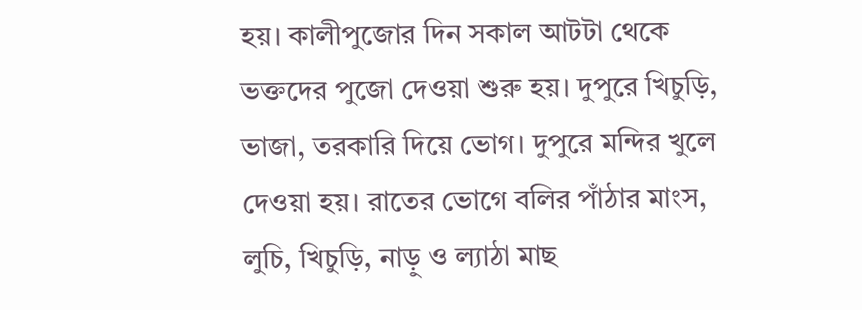হয়। কালীপুজোর দিন সকাল আটটা থেকে ভক্তদের পুজো দেওয়া শুরু হয়। দুপুরে খিচুড়ি, ভাজা, তরকারি দিয়ে ভোগ। দুপুরে মন্দির খুলে দেওয়া হয়। রাতের ভোগে বলির পাঁঠার মাংস, লুচি, খিচুড়ি, নাড়ু ও ল্যাঠা মাছ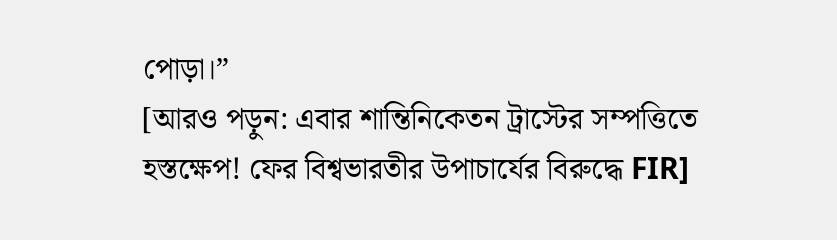পোড়া।”
[আরও পড়ুন: এবার শান্তিনিকেতন ট্রাস্টের সম্পত্তিতে হস্তক্ষেপ! ফের বিশ্বভারতীর উপাচার্যের বিরুদ্ধে FIR]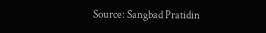Source: Sangbad Pratidin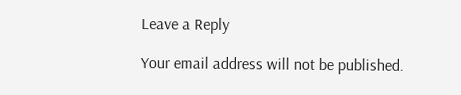Leave a Reply

Your email address will not be published.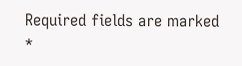Required fields are marked *